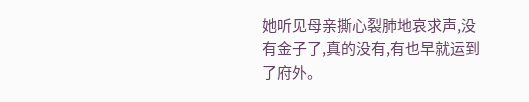她听见母亲撕心裂肺地哀求声,没有金子了,真的没有,有也早就运到了府外。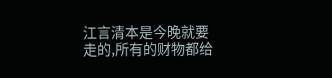江言清本是今晚就要走的,所有的财物都给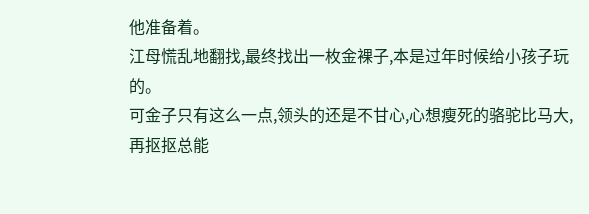他准备着。
江母慌乱地翻找,最终找出一枚金裸子,本是过年时候给小孩子玩的。
可金子只有这么一点,领头的还是不甘心,心想瘦死的骆驼比马大,再抠抠总能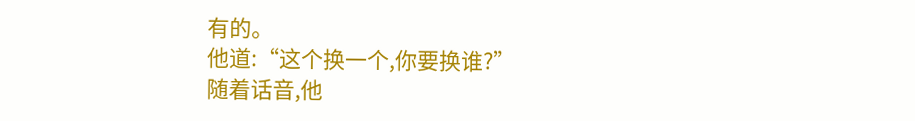有的。
他道:“这个换一个,你要换谁?”
随着话音,他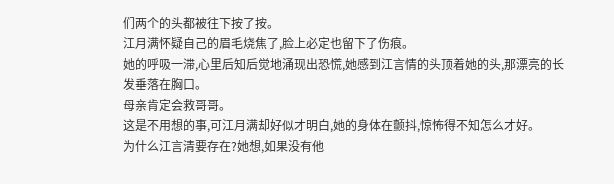们两个的头都被往下按了按。
江月满怀疑自己的眉毛烧焦了,脸上必定也留下了伤痕。
她的呼吸一滞,心里后知后觉地涌现出恐慌,她感到江言情的头顶着她的头,那漂亮的长发垂落在胸口。
母亲肯定会救哥哥。
这是不用想的事,可江月满却好似才明白,她的身体在颤抖,惊怖得不知怎么才好。
为什么江言清要存在?她想,如果没有他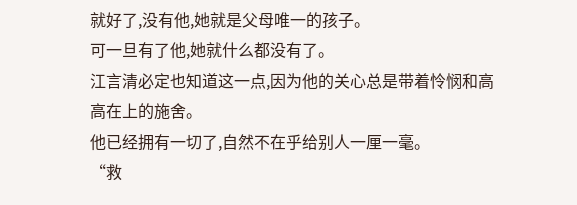就好了,没有他,她就是父母唯一的孩子。
可一旦有了他,她就什么都没有了。
江言清必定也知道这一点,因为他的关心总是带着怜悯和高高在上的施舍。
他已经拥有一切了,自然不在乎给别人一厘一毫。
“救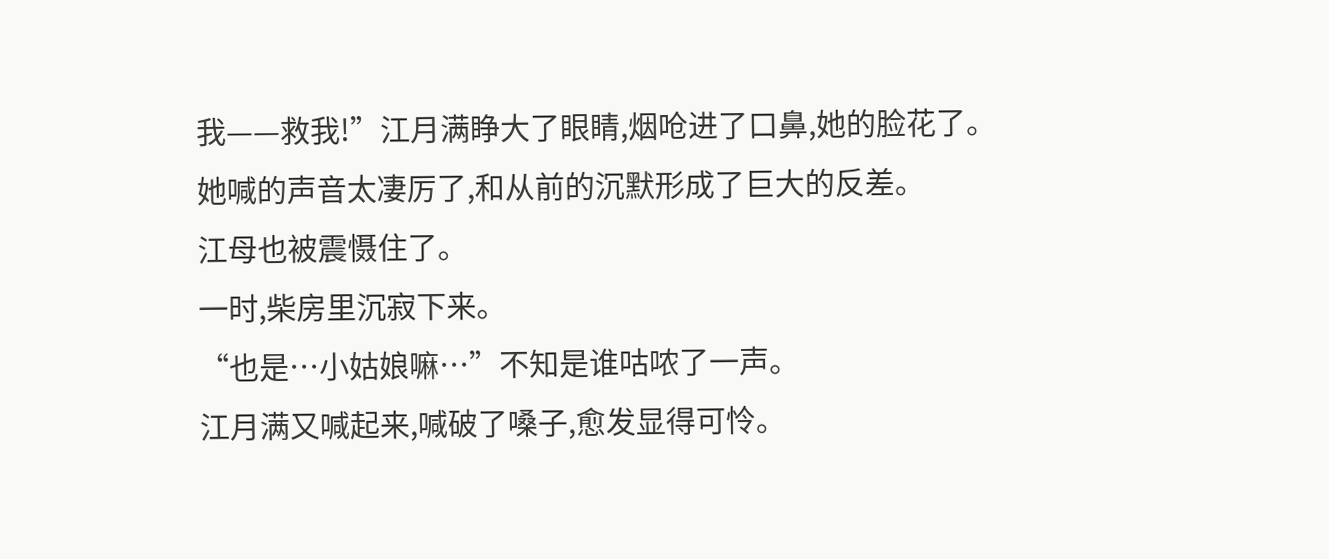我——救我!”江月满睁大了眼睛,烟呛进了口鼻,她的脸花了。
她喊的声音太凄厉了,和从前的沉默形成了巨大的反差。
江母也被震慑住了。
一时,柴房里沉寂下来。
“也是…小姑娘嘛…”不知是谁咕哝了一声。
江月满又喊起来,喊破了嗓子,愈发显得可怜。